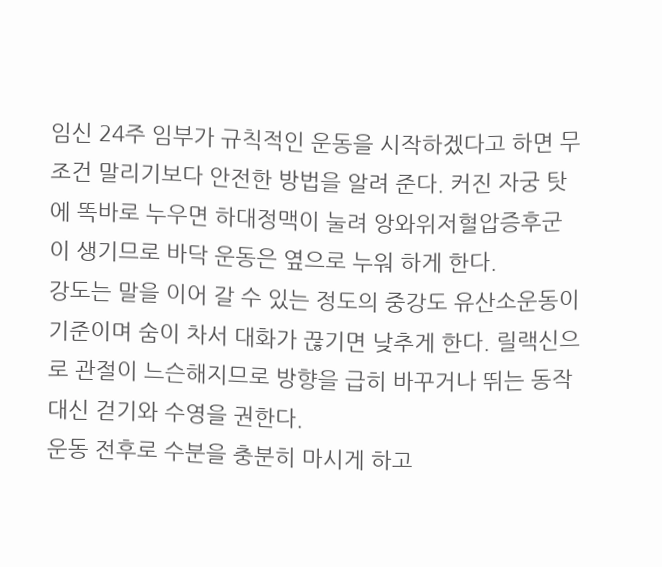임신 24주 임부가 규칙적인 운동을 시작하겠다고 하면 무조건 말리기보다 안전한 방법을 알려 준다. 커진 자궁 탓에 똑바로 누우면 하대정맥이 눌려 앙와위저혈압증후군이 생기므로 바닥 운동은 옆으로 누워 하게 한다.
강도는 말을 이어 갈 수 있는 정도의 중강도 유산소운동이 기준이며 숨이 차서 대화가 끊기면 낮추게 한다. 릴랙신으로 관절이 느슨해지므로 방향을 급히 바꾸거나 뛰는 동작 대신 걷기와 수영을 권한다.
운동 전후로 수분을 충분히 마시게 하고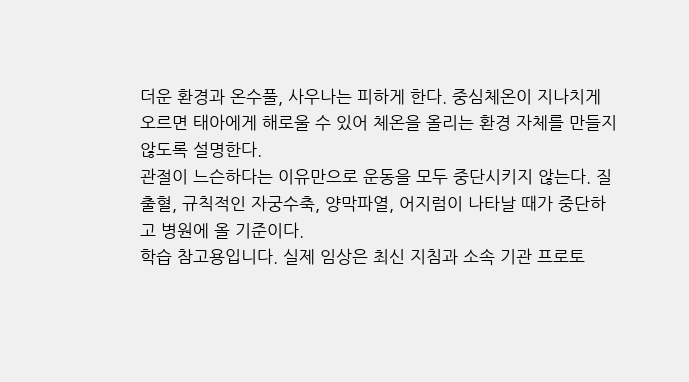더운 환경과 온수풀, 사우나는 피하게 한다. 중심체온이 지나치게 오르면 태아에게 해로울 수 있어 체온을 올리는 환경 자체를 만들지 않도록 설명한다.
관절이 느슨하다는 이유만으로 운동을 모두 중단시키지 않는다. 질출혈, 규칙적인 자궁수축, 양막파열, 어지럼이 나타날 때가 중단하고 병원에 올 기준이다.
학습 참고용입니다. 실제 임상은 최신 지침과 소속 기관 프로토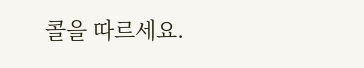콜을 따르세요.